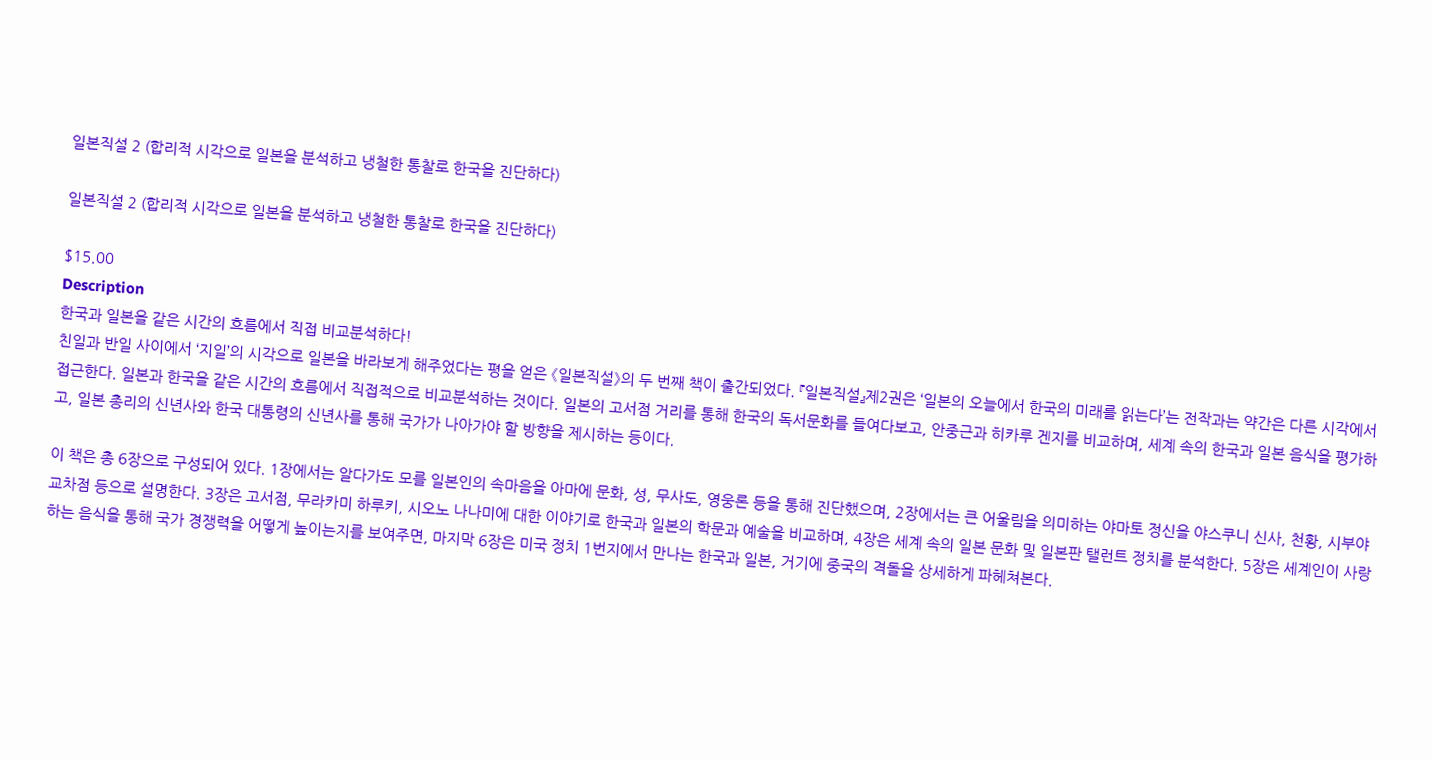일본직설 2 (합리적 시각으로 일본을 분석하고 냉철한 통찰로 한국을 진단하다)

일본직설 2 (합리적 시각으로 일본을 분석하고 냉철한 통찰로 한국을 진단하다)

$15.00
Description
한국과 일본을 같은 시간의 흐름에서 직접 비교분석하다!
친일과 반일 사이에서 ‘지일’의 시각으로 일본을 바라보게 해주었다는 평을 얻은 《일본직설》의 두 번째 책이 출간되었다. 『일본직설』제2권은 ‘일본의 오늘에서 한국의 미래를 읽는다’는 전작과는 약간은 다른 시각에서 접근한다. 일본과 한국을 같은 시간의 흐름에서 직접적으로 비교분석하는 것이다. 일본의 고서점 거리를 통해 한국의 독서문화를 들여다보고, 안중근과 히카루 겐지를 비교하며, 세계 속의 한국과 일본 음식을 평가하고, 일본 총리의 신년사와 한국 대통령의 신년사를 통해 국가가 나아가야 할 방향을 제시하는 등이다.

이 책은 총 6장으로 구성되어 있다. 1장에서는 알다가도 모를 일본인의 속마음을 아마에 문화, 성, 무사도, 영웅론 등을 통해 진단했으며, 2장에서는 큰 어울림을 의미하는 야마토 정신을 야스쿠니 신사, 천황, 시부야 교차점 등으로 설명한다. 3장은 고서점, 무라카미 하루키, 시오노 나나미에 대한 이야기로 한국과 일본의 학문과 예술을 비교하며, 4장은 세계 속의 일본 문화 및 일본판 탤런트 정치를 분석한다. 5장은 세계인이 사랑하는 음식을 통해 국가 경쟁력을 어떻게 높이는지를 보여주면, 마지막 6장은 미국 정치 1번지에서 만나는 한국과 일본, 거기에 중국의 격돌을 상세하게 파헤쳐본다.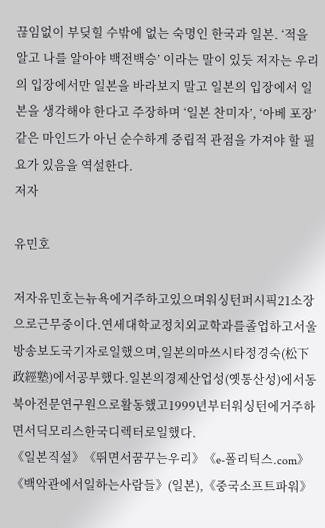끊임없이 부딪힐 수밖에 없는 숙명인 한국과 일본. ‘적을 알고 나를 알아야 백전백승’ 이라는 말이 있듯 저자는 우리의 입장에서만 일본을 바라보지 말고 일본의 입장에서 일본을 생각해야 한다고 주장하며 ‘일본 찬미자’, ‘아베 포장’ 같은 마인드가 아닌 순수하게 중립적 관점을 가져야 할 필요가 있음을 역설한다.
저자

유민호

저자유민호는뉴욕에거주하고있으며워싱턴퍼시픽21소장으로근무중이다.연세대학교정치외교학과를졸업하고서울방송보도국기자로일했으며,일본의마쓰시타정경숙(松下政經塾)에서공부했다.일본의경제산업성(옛통산성)에서동북아전문연구원으로활동했고1999년부터워싱턴에거주하면서딕모리스한국디렉터로일했다.
《일본직설》《뛰면서꿈꾸는우리》《e-폴리틱스.com》《백악관에서일하는사람들》(일본),《중국소프트파워》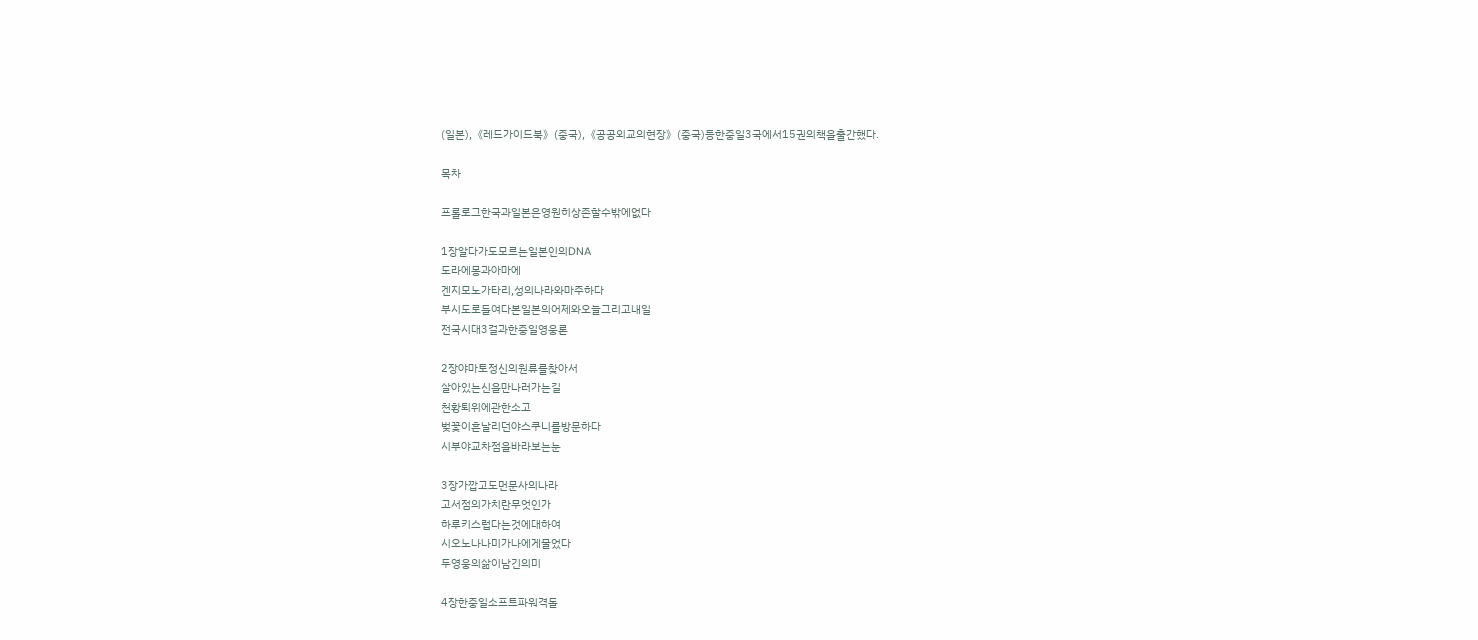(일본),《레드가이드북》(중국),《공공외교의현장》(중국)등한중일3국에서15권의책을출간했다.

목차

프롤로그한국과일본은영원히상존할수밖에없다

1장알다가도모르는일본인의DNA
도라에몽과아마에
겐지모노가타리,성의나라와마주하다
부시도로들여다본일본의어제와오늘그리고내일
전국시대3걸과한중일영웅론

2장야마토정신의원류를찾아서
살아있는신을만나러가는길
천황퇴위에관한소고
벚꽃이흔날리던야스쿠니를방문하다
시부야교차점을바라보는눈

3장가깝고도먼문사의나라
고서점의가치란무엇인가
하루키스럽다는것에대하여
시오노나나미가나에게물었다
두영웅의삶이남긴의미

4장한중일소프트파워격돌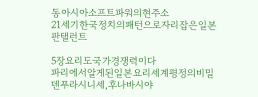동아시아소프트파워의현주소
21세기한국정치의패턴으로자리잡은일본판탤런트

5장요리도국가경쟁력이다
파리에서알게된일본요리세계평정의비밀
덴푸라시니세,후나바시야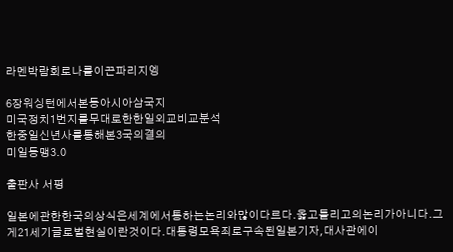라멘박람회로나를이끈파리지엥

6장워싱턴에서본동아시아삼국지
미국정치1번지를무대로한한일외교비교분석
한중일신년사를통해본3국의결의
미일동맹3.0

출판사 서평

일본에관한한국의상식은세계에서통하는논리와많이다르다.옳고틀리고의논리가아니다.그게21세기글로벌현실이란것이다.대통령모욕죄로구속된일본기자,대사관에이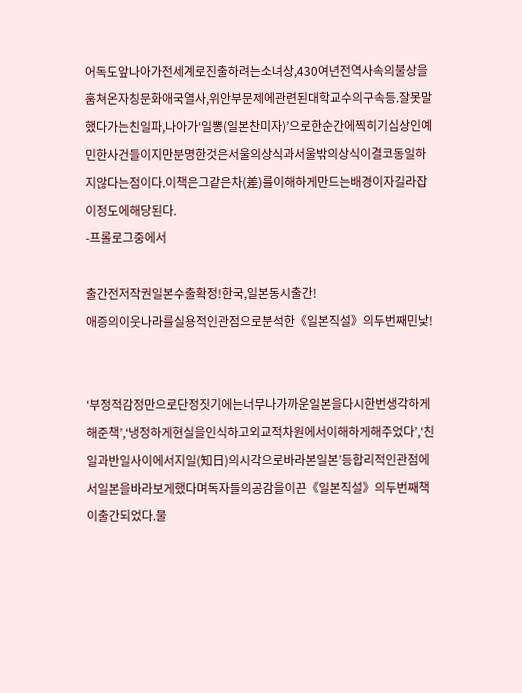어독도앞나아가전세계로진출하려는소녀상,430여년전역사속의불상을훔쳐온자칭문화애국열사,위안부문제에관련된대학교수의구속등.잘못말했다가는친일파,나아가‘일뽕(일본찬미자)’으로한순간에찍히기십상인예민한사건들이지만분명한것은서울의상식과서울밖의상식이결코동일하지않다는점이다.이책은그같은차(差)를이해하게만드는배경이자길라잡이정도에해당된다.
-프롤로그중에서

출간전저작권일본수출확정!한국,일본동시출간!
애증의이웃나라를실용적인관점으로분석한《일본직설》의두번째민낯!


‘부정적감정만으로단정짓기에는너무나가까운일본을다시한번생각하게해준책’,‘냉정하게현실을인식하고외교적차원에서이해하게해주었다’,‘친일과반일사이에서지일(知日)의시각으로바라본일본’등합리적인관점에서일본을바라보게했다며독자들의공감을이끈《일본직설》의두번째책이출간되었다.물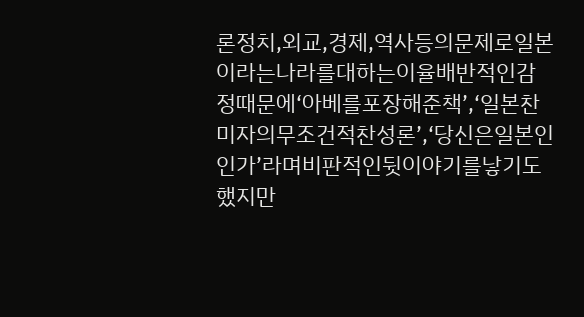론정치,외교,경제,역사등의문제로일본이라는나라를대하는이율배반적인감정때문에‘아베를포장해준책’,‘일본찬미자의무조건적찬성론’,‘당신은일본인인가’라며비판적인뒷이야기를낳기도했지만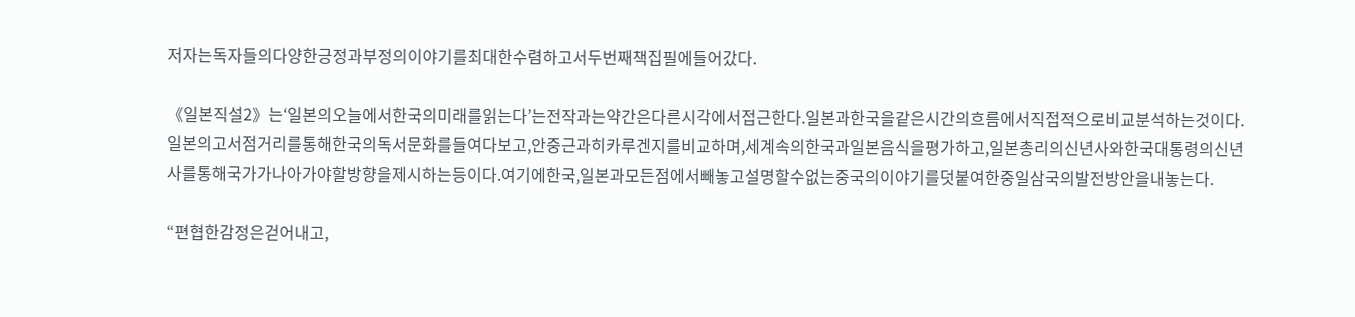저자는독자들의다양한긍정과부정의이야기를최대한수렴하고서두번째책집필에들어갔다.

《일본직설2》는‘일본의오늘에서한국의미래를읽는다’는전작과는약간은다른시각에서접근한다.일본과한국을같은시간의흐름에서직접적으로비교분석하는것이다.일본의고서점거리를통해한국의독서문화를들여다보고,안중근과히카루겐지를비교하며,세계속의한국과일본음식을평가하고,일본총리의신년사와한국대통령의신년사를통해국가가나아가야할방향을제시하는등이다.여기에한국,일본과모든점에서빼놓고설명할수없는중국의이야기를덧붙여한중일삼국의발전방안을내놓는다.

“편협한감정은걷어내고,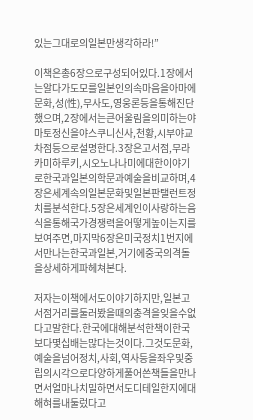있는그대로의일본만생각하라!”

이책은총6장으로구성되어있다.1장에서는알다가도모를일본인의속마음을아마에문화,성(性),무사도,영웅론등을통해진단했으며,2장에서는큰어울림을의미하는야마토정신을야스쿠니신사,천황,시부야교차점등으로설명한다.3장은고서점,무라카미하루키,시오노나나미에대한이야기로한국과일본의학문과예술을비교하며,4장은세계속의일본문화및일본판탤런트정치를분석한다.5장은세계인이사랑하는음식을통해국가경쟁력을어떻게높이는지를보여주면,마지막6장은미국정치1번지에서만나는한국과일본,거기에중국의격돌을상세하게파헤쳐본다.

저자는이책에서도이야기하지만,일본고서점거리를둘러봤을때의충격을잊을수없다고말한다.한국에대해분석한책이한국보다몇십배는많다는것이다.그것도문화,예술을넘어정치,사회,역사등을좌우및중립의시각으로다양하게풀어쓴책들을만나면서얼마나치밀하면서도디테일한지에대해혀를내둘렀다고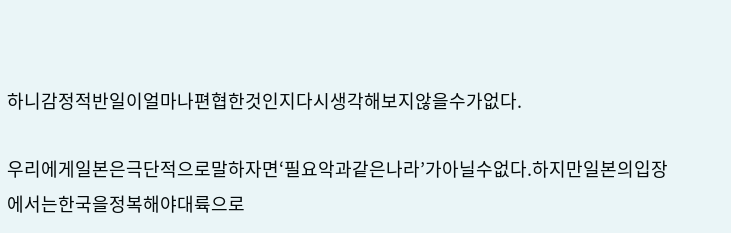하니감정적반일이얼마나편협한것인지다시생각해보지않을수가없다.

우리에게일본은극단적으로말하자면‘필요악과같은나라’가아닐수없다.하지만일본의입장에서는한국을정복해야대륙으로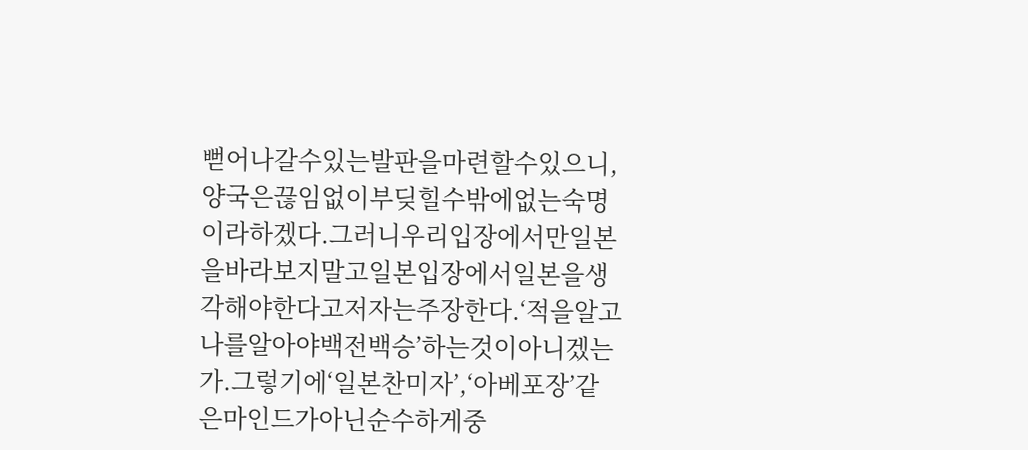뻗어나갈수있는발판을마련할수있으니,양국은끊임없이부딪힐수밖에없는숙명이라하겠다.그러니우리입장에서만일본을바라보지말고일본입장에서일본을생각해야한다고저자는주장한다.‘적을알고나를알아야백전백승’하는것이아니겠는가.그렇기에‘일본찬미자’,‘아베포장’같은마인드가아닌순수하게중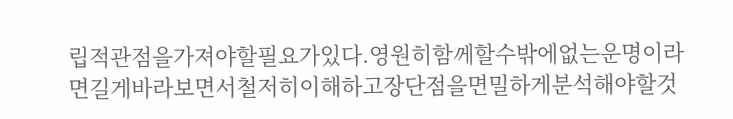립적관점을가져야할필요가있다.영원히함께할수밖에없는운명이라면길게바라보면서철저히이해하고장단점을면밀하게분석해야할것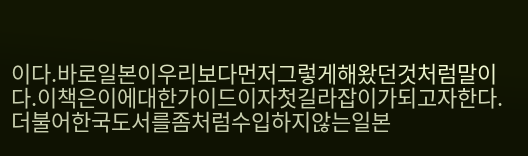이다.바로일본이우리보다먼저그렇게해왔던것처럼말이다.이책은이에대한가이드이자첫길라잡이가되고자한다.더불어한국도서를좀처럼수입하지않는일본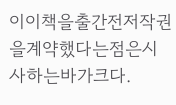이이책을출간전저작권을계약했다는점은시사하는바가크다.